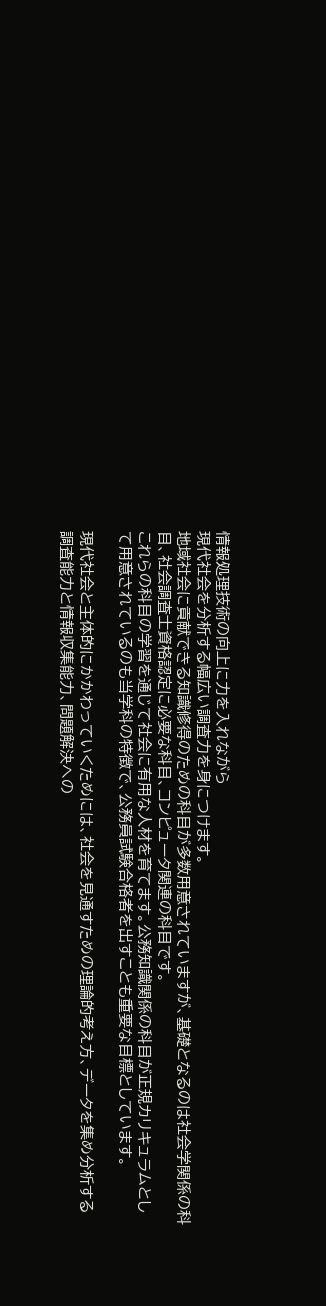情報処理技術の向上に力を入れながら
現代社会を分析する幅広い調査力を身につけます。
地域社会に貢献できる知識修得のための科目が多数用意されていますが、基礎となるのは社会学関係の科目、社会調査士資格認定に必要な科目、コンピュータ関連の科目です。
これらの科目の学習を通じて社会に有用な人材を育てます。公務知識関係の科目が正規カリキュラムとして用意されているのも当学科の特徴で、公務員試験合格者を出すことも重要な目標としています。

現代社会と主体的にかかわっていくためには、社会を見通すための理論的考え方、データを集め分析する調査能力と情報収集能力、問題解決への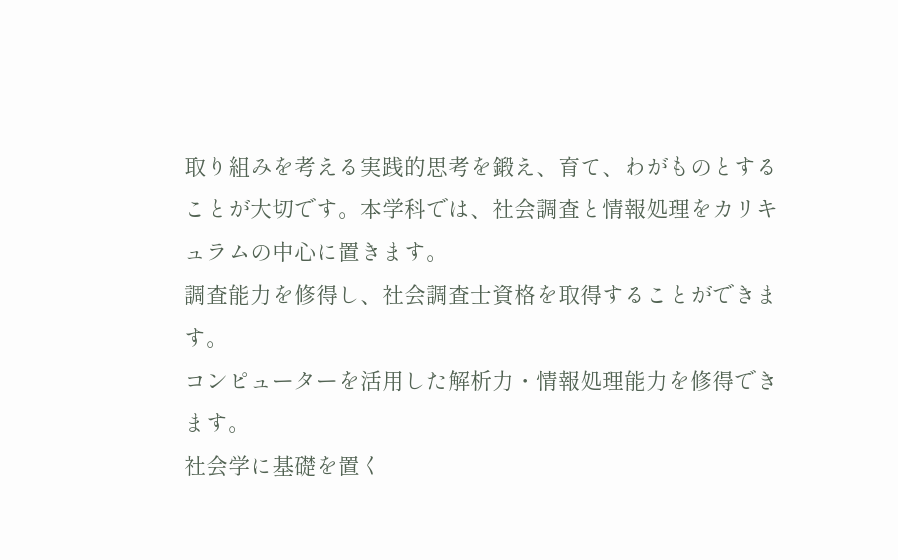取り組みを考える実践的思考を鍛え、育て、わがものとすることが大切です。本学科では、社会調査と情報処理をカリキュラムの中心に置きます。
調査能力を修得し、社会調査士資格を取得することができます。
コンピューターを活用した解析力・情報処理能力を修得できます。
社会学に基礎を置く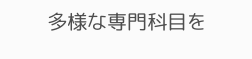多様な専門科目を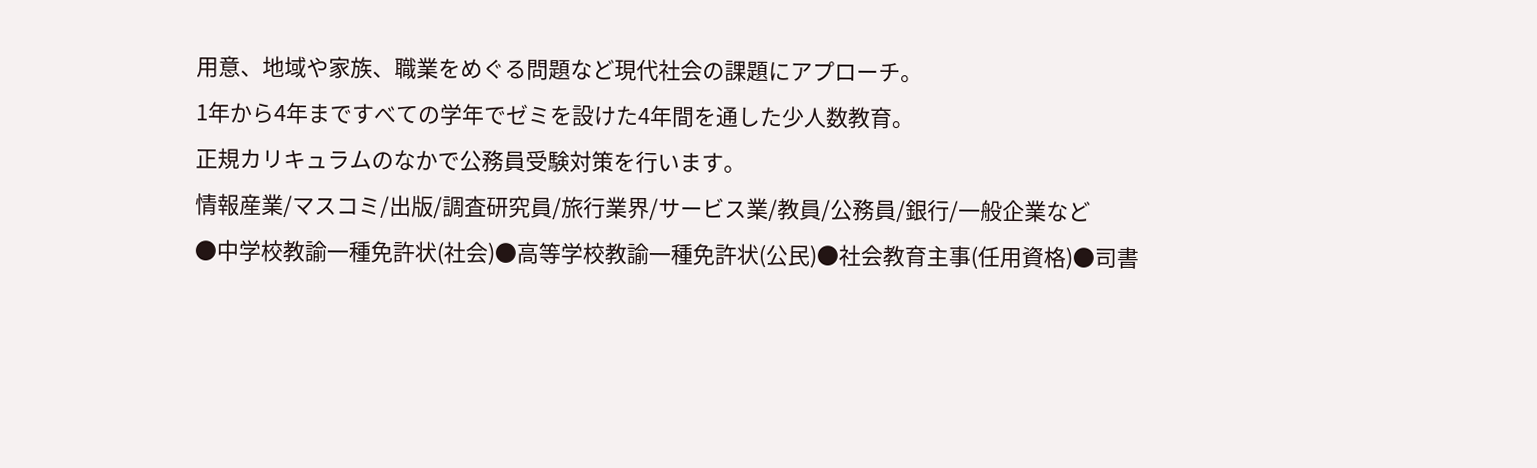用意、地域や家族、職業をめぐる問題など現代社会の課題にアプローチ。
1年から4年まですべての学年でゼミを設けた4年間を通した少人数教育。
正規カリキュラムのなかで公務員受験対策を行います。
情報産業/マスコミ/出版/調査研究員/旅行業界/サービス業/教員/公務員/銀行/一般企業など
●中学校教諭一種免許状(社会)●高等学校教諭一種免許状(公民)●社会教育主事(任用資格)●司書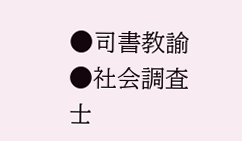●司書教諭●社会調査士